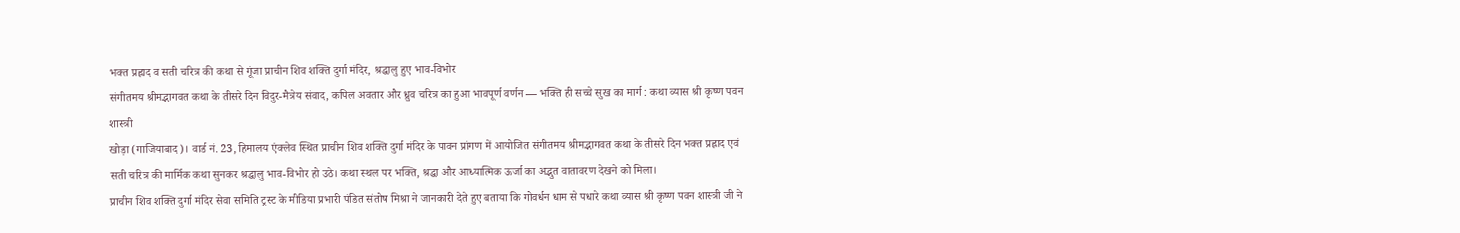भक्त प्रह्लाद व सती चरित्र की कथा से गूंजा प्राचीन शिव शक्ति दुर्गा मंदिर, श्रद्धालु हुए भाव-विभोर
संगीतमय श्रीमद्भागवत कथा के तीसरे दिन विदुर-मैत्रेय संवाद, कपिल अवतार और ध्रुव चरित्र का हुआ भावपूर्ण वर्णन — भक्ति ही सच्चे सुख का मार्ग : कथा व्यास श्री कृष्ण पवन शास्त्री
खोड़ा (गाजियाबाद)। वार्ड नं. 23, हिमालय एंक्लेव स्थित प्राचीन शिव शक्ति दुर्गा मंदिर के पावन प्रांगण में आयोजित संगीतमय श्रीमद्भागवत कथा के तीसरे दिन भक्त प्रह्लाद एवं सती चरित्र की मार्मिक कथा सुनकर श्रद्धालु भाव-विभोर हो उठे। कथा स्थल पर भक्ति, श्रद्धा और आध्यात्मिक ऊर्जा का अद्भुत वातावरण देखने को मिला।
प्राचीन शिव शक्ति दुर्गा मंदिर सेवा समिति ट्रस्ट के मीडिया प्रभारी पंडित संतोष मिश्रा ने जानकारी देते हुए बताया कि गोवर्धन धाम से पधारे कथा व्यास श्री कृष्ण पवन शास्त्री जी ने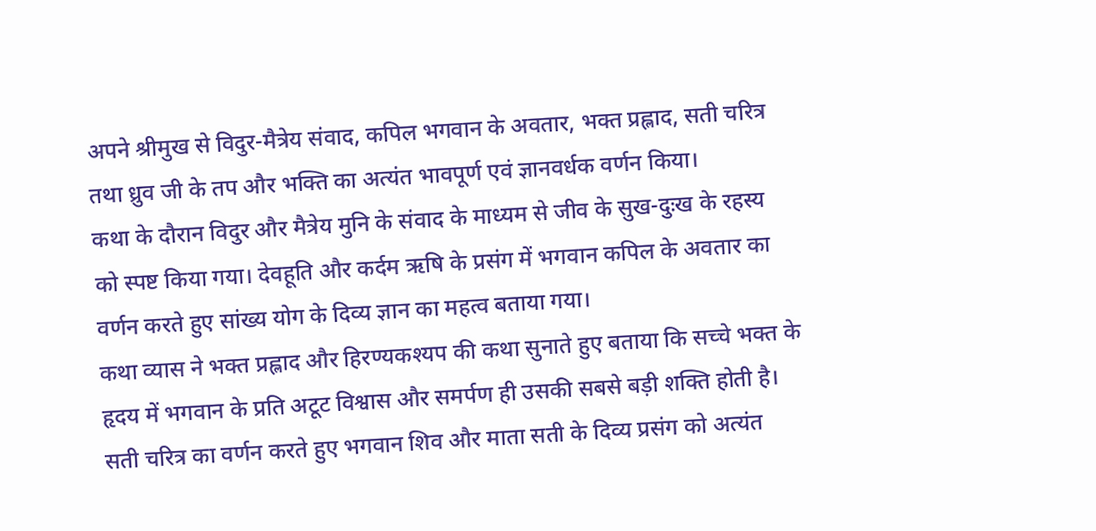अपने श्रीमुख से विदुर-मैत्रेय संवाद, कपिल भगवान के अवतार, भक्त प्रह्लाद, सती चरित्र तथा ध्रुव जी के तप और भक्ति का अत्यंत भावपूर्ण एवं ज्ञानवर्धक वर्णन किया।
कथा के दौरान विदुर और मैत्रेय मुनि के संवाद के माध्यम से जीव के सुख-दुःख के रहस्य को स्पष्ट किया गया। देवहूति और कर्दम ऋषि के प्रसंग में भगवान कपिल के अवतार का वर्णन करते हुए सांख्य योग के दिव्य ज्ञान का महत्व बताया गया।
कथा व्यास ने भक्त प्रह्लाद और हिरण्यकश्यप की कथा सुनाते हुए बताया कि सच्चे भक्त के हृदय में भगवान के प्रति अटूट विश्वास और समर्पण ही उसकी सबसे बड़ी शक्ति होती है। सती चरित्र का वर्णन करते हुए भगवान शिव और माता सती के दिव्य प्रसंग को अत्यंत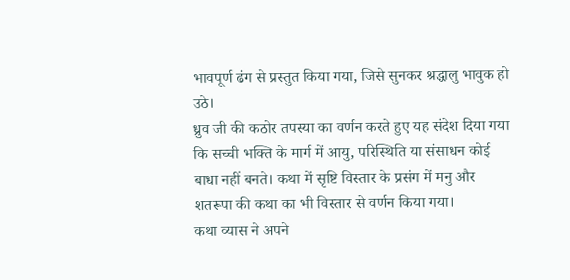भावपूर्ण ढंग से प्रस्तुत किया गया, जिसे सुनकर श्रद्धालु भावुक हो उठे।
ध्रुव जी की कठोर तपस्या का वर्णन करते हुए यह संदेश दिया गया कि सच्ची भक्ति के मार्ग में आयु, परिस्थिति या संसाधन कोई बाधा नहीं बनते। कथा में सृष्टि विस्तार के प्रसंग में मनु और शतरूपा की कथा का भी विस्तार से वर्णन किया गया।
कथा व्यास ने अपने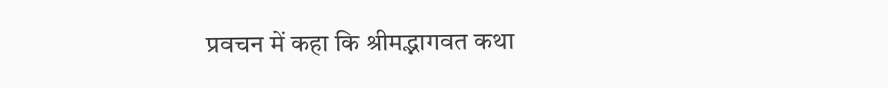प्रवचन में कहा कि श्रीमद्भागवत कथा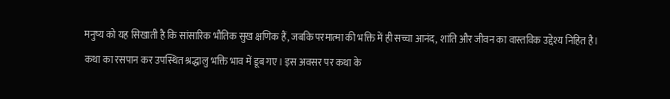मनुष्य को यह सिखाती है कि सांसारिक भौतिक सुख क्षणिक हैं, जबकि परमात्मा की भक्ति में ही सच्चा आनंद, शांति और जीवन का वास्तविक उद्देश्य निहित है।
कथा का रसपान कर उपस्थित श्रद्धालु भक्ति भाव में डूब गए। इस अवसर पर कथा के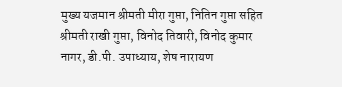मुख्य यजमान श्रीमती मीरा गुप्ता, नितिन गुप्ता सहित श्रीमती राखी गुप्ता, विनोद तिवारी, विनोद कुमार नागर, डी.पी. उपाध्याय, शेष नारायण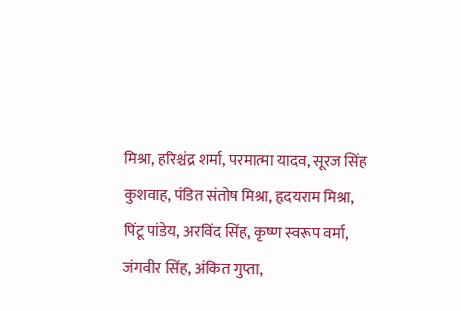मिश्रा, हरिश्चंद्र शर्मा, परमात्मा यादव, सूरज सिंह कुशवाह, पंडित संतोष मिश्रा, हृदयराम मिश्रा, पिंटू पांडेय, अरविंद सिंह, कृष्ण स्वरूप वर्मा, जंगवीर सिंह, अंकित गुप्ता,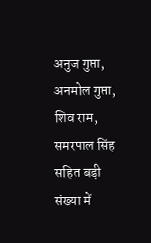अनुज गुप्ता, अनमोल गुप्ता, शिव राम, समरपाल सिंह सहित बड़ी संख्या में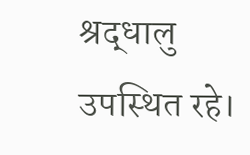श्रद्धालु उपस्थित रहे।